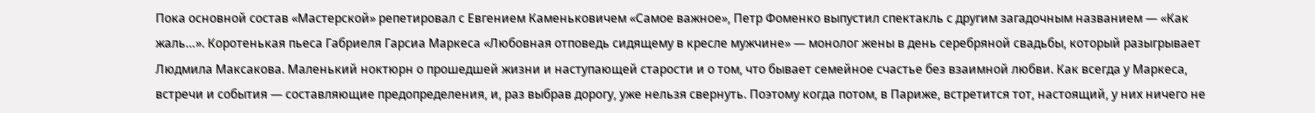Пока основной состав «Мастерской» репетировал с Евгением Каменьковичем «Самое важное», Петр Фоменко выпустил спектакль с другим загадочным названием — «Как жаль…». Коротенькая пьеса Габриеля Гарсиа Маркеса «Любовная отповедь сидящему в кресле мужчине» — монолог жены в день серебряной свадьбы, который разыгрывает Людмила Максакова. Маленький ноктюрн о прошедшей жизни и наступающей старости и о том, что бывает семейное счастье без взаимной любви. Как всегда у Маркеса, встречи и события — составляющие предопределения, и, раз выбрав дорогу, уже нельзя свернуть. Поэтому когда потом, в Париже, встретится тот, настоящий, у них ничего не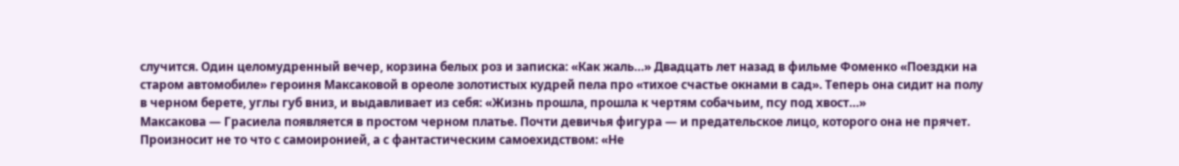случится. Один целомудренный вечер, корзина белых роз и записка: «Как жаль…» Двадцать лет назад в фильме Фоменко «Поездки на старом автомобиле» героиня Максаковой в ореоле золотистых кудрей пела про «тихое счастье окнами в сад». Теперь она сидит на полу в черном берете, углы губ вниз, и выдавливает из себя: «Жизнь прошла, прошла к чертям собачьим, псу под хвост…»
Максакова — Грасиела появляется в простом черном платье. Почти девичья фигура — и предательское лицо, которого она не прячет. Произносит не то что с самоиронией, а с фантастическим самоехидством: «Не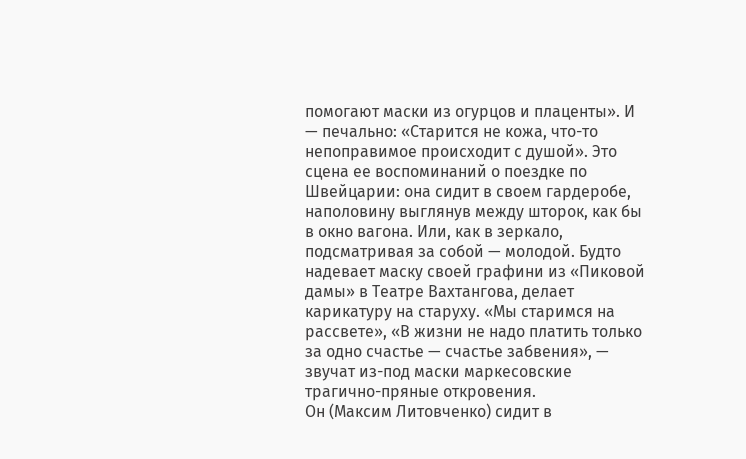помогают маски из огурцов и плаценты». И — печально: «Старится не кожа, что-то непоправимое происходит с душой». Это сцена ее воспоминаний о поездке по Швейцарии: она сидит в своем гардеробе, наполовину выглянув между шторок, как бы в окно вагона. Или, как в зеркало, подсматривая за собой — молодой. Будто надевает маску своей графини из «Пиковой дамы» в Театре Вахтангова, делает карикатуру на старуху. «Мы старимся на рассвете», «В жизни не надо платить только за одно счастье — счастье забвения», — звучат из-под маски маркесовские трагично-пряные откровения.
Он (Максим Литовченко) сидит в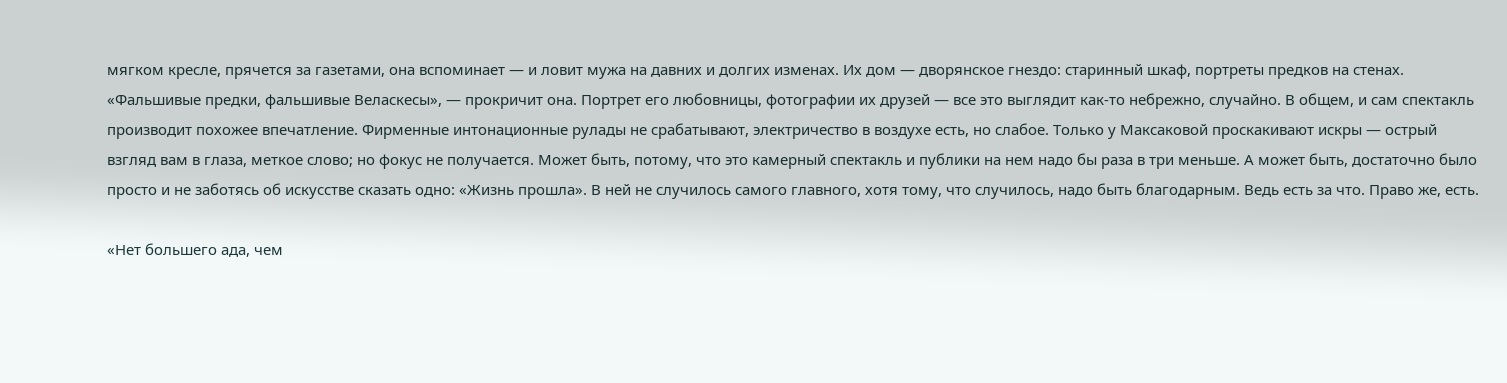мягком кресле, прячется за газетами, она вспоминает — и ловит мужа на давних и долгих изменах. Их дом — дворянское гнездо: старинный шкаф, портреты предков на стенах. «Фальшивые предки, фальшивые Веласкесы», — прокричит она. Портрет его любовницы, фотографии их друзей — все это выглядит как-то небрежно, случайно. В общем, и сам спектакль производит похожее впечатление. Фирменные интонационные рулады не срабатывают, электричество в воздухе есть, но слабое. Только у Максаковой проскакивают искры — острый взгляд вам в глаза, меткое слово; но фокус не получается. Может быть, потому, что это камерный спектакль и публики на нем надо бы раза в три меньше. А может быть, достаточно было просто и не заботясь об искусстве сказать одно: «Жизнь прошла». В ней не случилось самого главного, хотя тому, что случилось, надо быть благодарным. Ведь есть за что. Право же, есть.

«Нет большего ада, чем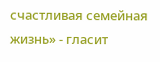счастливая семейная жизнь» - гласит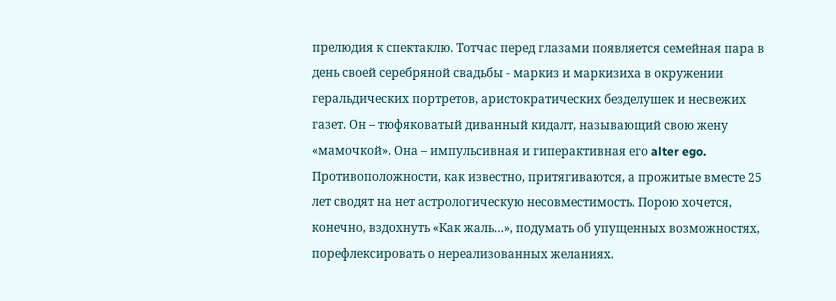прелюдия к спектаклю. Тотчас перед глазами появляется семейная пара в день своей серебряной свадьбы - маркиз и маркизиха в окружении геральдических портретов, аристократических безделушек и несвежих газет. Он – тюфяковатый диванный кидалт, называющий свою жену «мамочкой». Она – импульсивная и гиперактивная его alter ego. Противоположности, как известно, притягиваются, а прожитые вместе 25 лет сводят на нет астрологическую несовместимость. Порою хочется, конечно, вздохнуть «Как жаль…», подумать об упущенных возможностях, порефлексировать о нереализованных желаниях.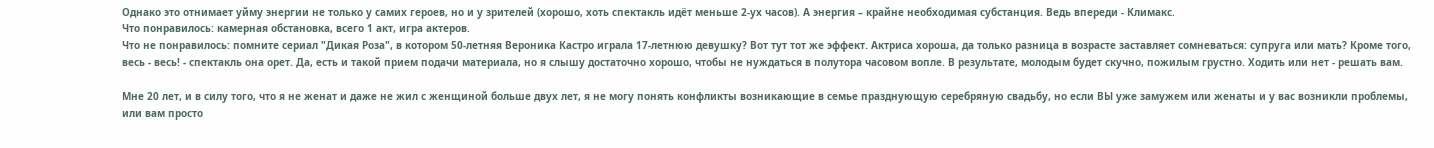Однако это отнимает уйму энергии не только у самих героев, но и у зрителей (хорошо, хоть спектакль идёт меньше 2-ух часов). А энергия – крайне необходимая субстанция. Ведь впереди - Климакс.
Что понравилось: камерная обстановка, всего 1 акт, игра актеров.
Что не понравилось: помните сериал "Дикая Роза", в котором 50-летняя Вероника Кастро играла 17-летнюю девушку? Вот тут тот же эффект. Актриса хороша, да только разница в возрасте заставляет сомневаться: супруга или мать? Кроме того, весь - весь! - спектакль она орет. Да, есть и такой прием подачи материала, но я слышу достаточно хорошо, чтобы не нуждаться в полутора часовом вопле. В результате, молодым будет скучно, пожилым грустно. Ходить или нет - решать вам.

Мне 20 лет, и в силу того, что я не женат и даже не жил с женщиной больше двух лет, я не могу понять конфликты возникающие в семье празднующую серебряную свадьбу, но если ВЫ уже замужем или женаты и у вас возникли проблемы, или вам просто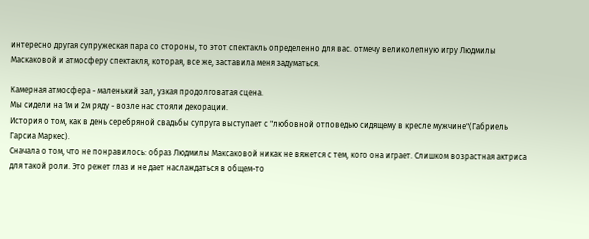интересно другая супружеская пара со стороны, то этот спектакль определенно для вас. отмечу великолепную игру Людмилы Маскаковой и атмосферу спектакля, которая, все же, заставила меня задуматься.

Камерная атмосфера - маленький зал, узкая продолговатая сцена.
Мы сидели на 1м и 2м ряду - возле нас стояли декорации.
История о том, как в день серебряной свадьбы супруга выступает с "любовной отповедью сидящему в кресле мужчине"(Габриель Гарсиа Маркес).
Сначала о том, что не понравилось: образ Людмилы Максаковой никак не вяжется с тем, кого она играет. Слишком возрастная актриса для такой роли. Это режет глаз и не дает наслаждаться в общем-то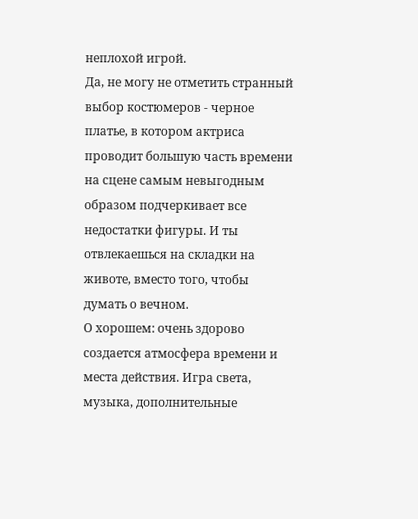неплохой игрой.
Да, не могу не отметить странный выбор костюмеров - черное платье, в котором актриса проводит большую часть времени на сцене самым невыгодным образом подчеркивает все недостатки фигуры. И ты отвлекаешься на складки на животе, вместо того, чтобы думать о вечном.
О хорошем: очень здорово создается атмосфера времени и места действия. Игра света, музыка, дополнительные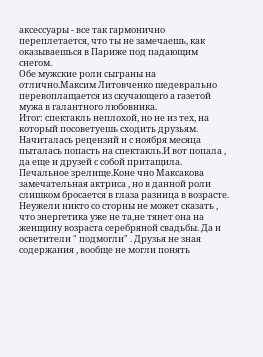аксессуары - все так гармонично переплетается, что ты не замечаешь, как оказываешься в Париже под падающим снегом.
Обе мужские роли сыграны на отлично.Максим Литовченко шедеврально перевоплащается из скучающего а газетой мужа в галантного любовника.
Итог: спектакль неплохой, но не из тех, на который посоветуешь сходить друзьям.
Начиталась рецензий и с ноября месяца пыталась попасть на спектакль.И вот попала , да еще и друзей с собой притащила. Печальное зрелище.Коне чно Максакова замечательная актриса , но в данной роли слишком бросается в глаза разница в возрасте. Неужели никто со сторны не может сказать , что энергетика уже не та,не тянет она на женщину возраста серебряной свадьбы. Да и осветители " подмогли" . Друзья не зная содержания , вообще не могли понять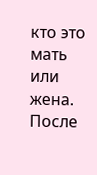кто это мать или жена. После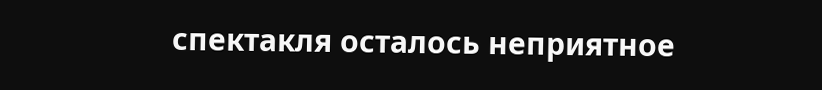спектакля осталось неприятное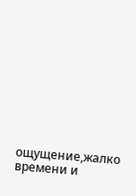ощущение,жалко времени и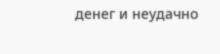денег и неудачно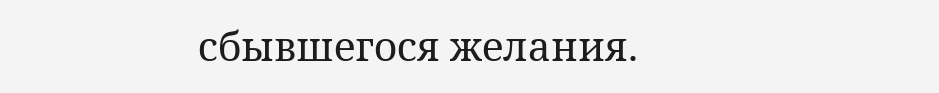сбывшегося желания.